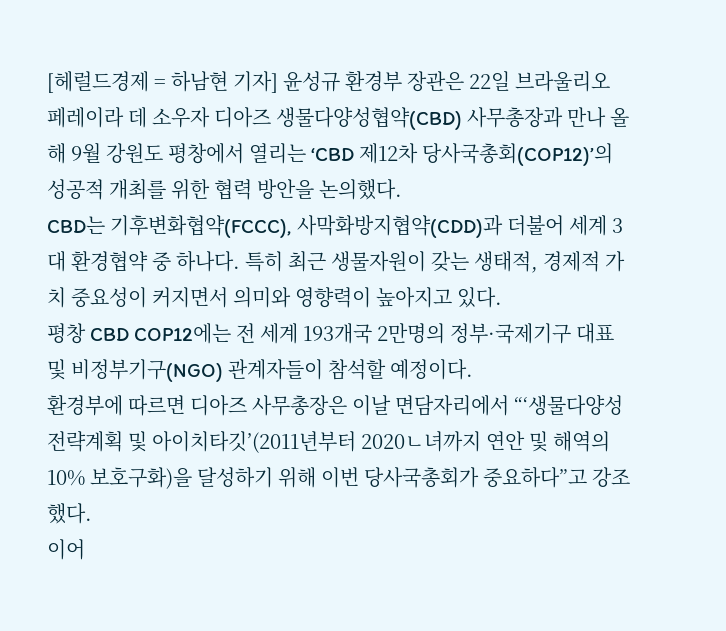[헤럴드경제 = 하남현 기자] 윤성규 환경부 장관은 22일 브라울리오 페레이라 데 소우자 디아즈 생물다양성협약(CBD) 사무총장과 만나 올해 9월 강원도 평창에서 열리는 ‘CBD 제12차 당사국총회(COP12)’의 성공적 개최를 위한 협력 방안을 논의했다.
CBD는 기후변화협약(FCCC), 사막화방지협약(CDD)과 더불어 세계 3대 환경협약 중 하나다. 특히 최근 생물자원이 갖는 생태적, 경제적 가치 중요성이 커지면서 의미와 영향력이 높아지고 있다.
평창 CBD COP12에는 전 세계 193개국 2만명의 정부·국제기구 대표 및 비정부기구(NGO) 관계자들이 참석할 예정이다.
환경부에 따르면 디아즈 사무총장은 이날 면담자리에서 “‘생물다양성 전략계획 및 아이치타깃’(2011년부터 2020ㄴ녀까지 연안 및 해역의 10% 보호구화)을 달성하기 위해 이번 당사국총회가 중요하다”고 강조했다.
이어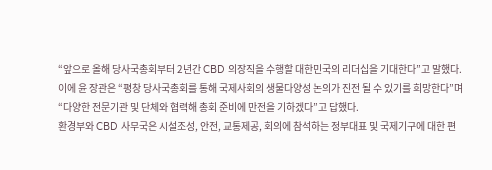“앞으로 올해 당사국총회부터 2년간 CBD 의장직을 수행할 대한민국의 리더십을 기대한다”고 말했다.
이에 윤 장관은 “평창 당사국총회를 통해 국제사회의 생물다양성 논의가 진전 될 수 있기를 희망한다”며 “다양한 전문기관 및 단체와 협력해 총회 준비에 만전을 기하겠다”고 답했다.
환경부와 CBD 사무국은 시설조성, 안전, 교통제공, 회의에 참석하는 정부대표 및 국제기구에 대한 편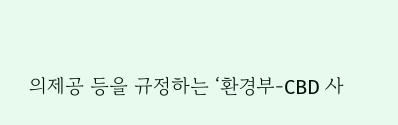의제공 등을 규정하는 ‘환경부-CBD 사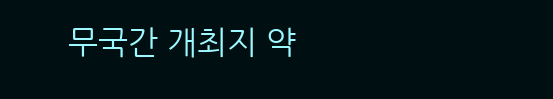무국간 개최지 약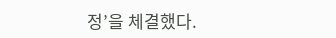정’을 체결했다.